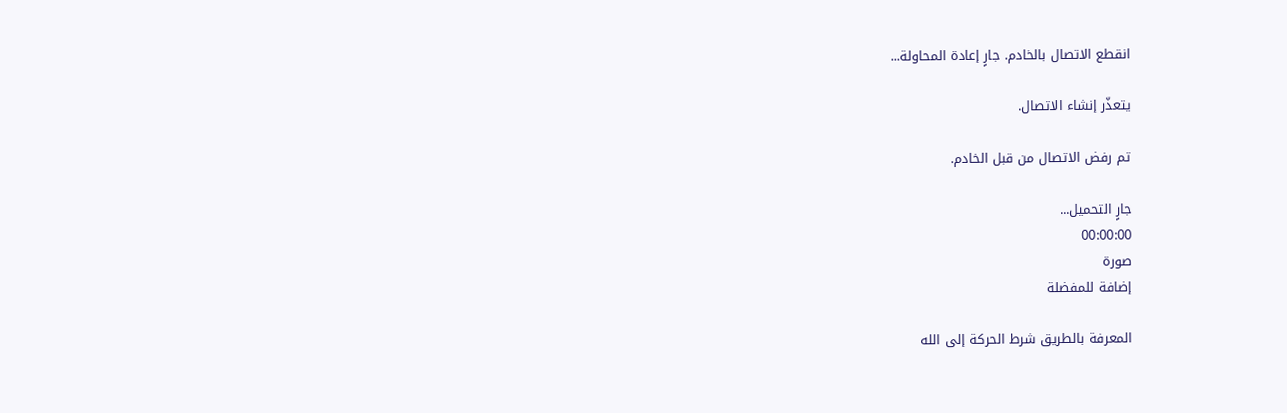انقطع الاتصال بالخادم. جارٍ إعادة المحاولة...

يتعذّر إنشاء الاتصال.

تم رفض الاتصال من قبل الخادم.

جارٍ التحميل...
00:00:00
صورة
إضافة للمفضلة

المعرفة بالطريق شرط الحركة إلى الله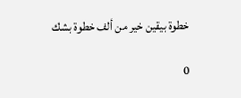خطوة بيقين خير من ألف خطوة بشك

0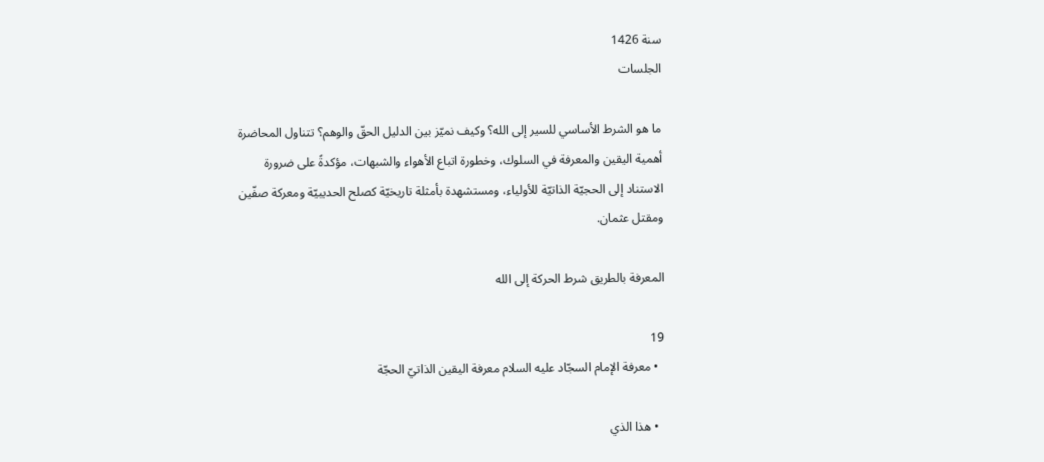سنة 1426
الجلسات

ما هو الشرط الأساسي للسير إلى الله؟ وكيف نميّز بين الدليل الحقّ والوهم؟ تتناول المحاضرة أهمية اليقين والمعرفة في السلوك، وخطورة اتباع الأهواء والشبهات، مؤكدةً على ضرورة الاستناد إلى الحجيّة الذاتيّة للأولياء، ومستشهدة بأمثلة تاريخيّة كصلح الحديبيّة ومعركة صفّين ومقتل عثمان.

المعرفة بالطريق شرط الحركة إلى الله

19
  • معرفة الإمام السجّاد عليه السلام معرفة اليقين الذاتيّ الحجّة

  • هذا الذي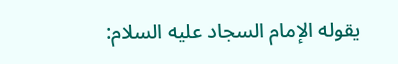يقوله الإمام السجاد عليه السلام: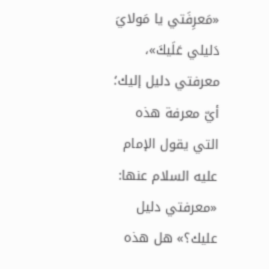«مَعرِفَتي يا مَولايَ دَليلي عَلَيكَ»، معرفتي دليل إليك؛ أيّ معرفة هذه التي يقول الإمام عليه السلام عنها: «معرفتي دليل عليك؟» هل هذه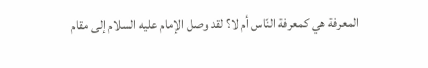المعرفة هي كمعرفة النّاس أم لا؟ لقد وصل الإمام عليه السلام إلى مقام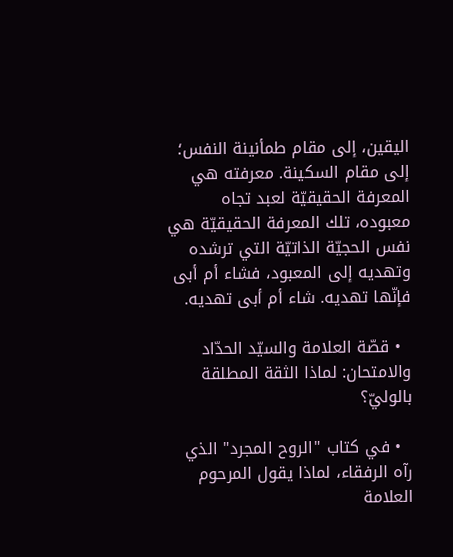اليقين، إلى مقام طمأنينة النفس؛ إلى مقام السكينة. معرفته هي المعرفة الحقيقيّة لعبد تجاه معبوده، تلك المعرفة الحقيقيّة هي نفس الحجيّة الذاتيّة التي ترشده وتهديه إلى المعبود، فشاء أم أبى فإنّها تهديه. شاء أم أبى تهديه.

  • قصّة العلامة والسيّد الحدّاد والامتحان: لماذا الثقة المطلقة بالوليّ؟

  • في كتاب "الروح المجرد" الذي رآه الرفقاء، لماذا يقول المرحوم العلامة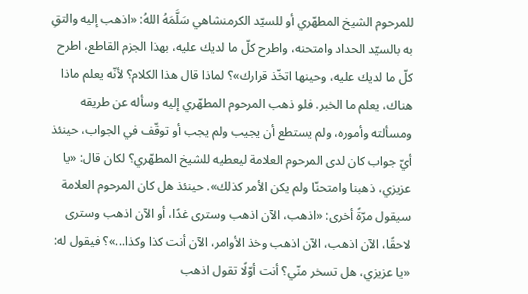للمرحوم الشيخ المطهّري أو للسيّد الكرمنشاهي سَلَّمَهُ اللهُ: «اذهب إليه والتقِ به بالسيّد الحداد وامتحنه، واطرح كلّ ما لديك عليه، بهذا الجزم القاطع، اطرح كلّ ما لديك عليه، وحينها اتخّذ قرارك»؟ لماذا قال هذا الكلام؟ لأنّه يعلم ماذا هناك، يعلم ما الخبر. فلو ذهب المرحوم المطهّري إليه وسأله عن طريقه ومسألته وأموره، ولم يستطع أن يجيب ولم يجب أو توقّف في الجواب، حينئذ أيّ جواب كان لدى المرحوم العلامة ليعطيه للشيخ المطهّري؟ لكان قال: «يا عزيزي، ذهبنا وامتحنّا ولم يكن الأمر كذلك». حينئذ هل كان المرحوم العلامة سيقول مرّةً أخرى: «اذهب، الآن اذهب وسترى غدًا، أو الآن اذهب وسترى لاحقًا، الآن اذهب، الآن اذهب وخذ الأوامر، الآن أنت كذا وكذا...»؟ فيقول له: «يا عزيزي، هل تسخر منّي؟ أنت أوّلًا تقول اذهب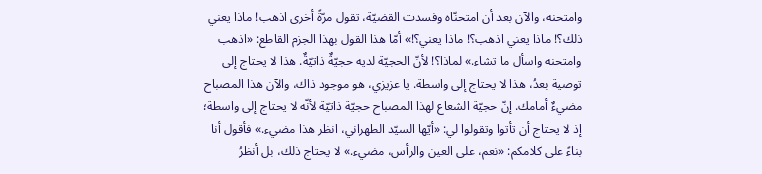وامتحنه، والآن بعد أن امتحنّاه وفسدت القضيّة، تقول مرّةً أخرى اذهب! ماذا يعني ذلك؟! ماذا يعني اذهب؟! ماذا يعني؟!» أمّا هذا القول بهذا الجزم القاطع: «اذهب وامتحنه واسأل ما تشاء.» لماذا؟! لأنّ الحجيّة لديه حجيّةٌ ذاتيّةٌ. هذا لا يحتاج إلى توصية بعدُ، هذا لا يحتاج إلى واسطة. يا عزيزي، هو موجود ذاك، والآن هذا المصباح مضيءٌ أمامك. إنّ حجيّة الشعاع لهذا المصباح حجيّة ذاتيّة لأنّه لا يحتاج إلى واسطة؛ إذ لا يحتاج أن تأتوا وتقولوا لي: «أيّها السيّد الطهراني، انظر هذا مضيء.» فأقول أنا بناءً على كلامكم: «نعم، على العين والرأس، مضيء.» لا يحتاج ذلك، بل أنظرُ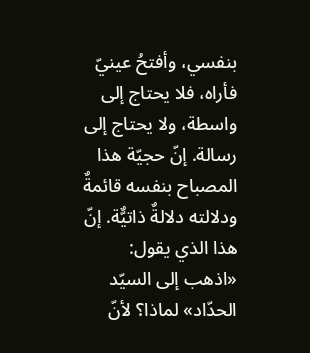بنفسي، وأفتحُ عينيّ فأراه، فلا يحتاج إلى واسطة، ولا يحتاج إلى رسالة. إنّ حجيّة هذا المصباح بنفسه قائمةٌ ودلالته دلالةٌ ذاتيٌّة. إنّ هذا الذي يقول: «اذهب إلى السيّد الحدّاد» لماذا؟ لأنّ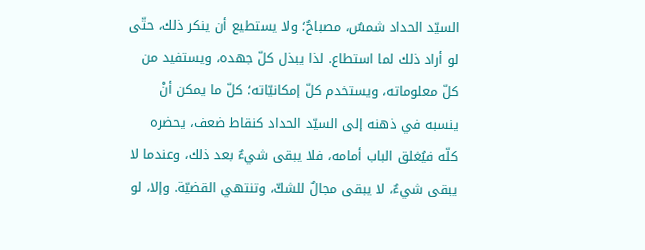السيّد الحداد شمسٌ، مصباحٌ؛ ولا يستطيع أن ينكر ذلك، حتّى لو أراد ذلك لما استطاع. لذا يبذل كلّ جهده، ويستفيد من كلّ معلوماته، ويستخدم كلّ إمكانيّاته؛ كلّ ما يمكن أنْ ينسبه في ذهنه إلى السيّد الحداد كنقاط ضعف، يحضره كلّه فيُغلق الباب أمامه، فلا يبقى شيءٌ بعد ذلك، وعندما لا يبقى شيءٌ، لا يبقى مجالٌ للشكّ، وتنتهي القضيّة. وإلا، لو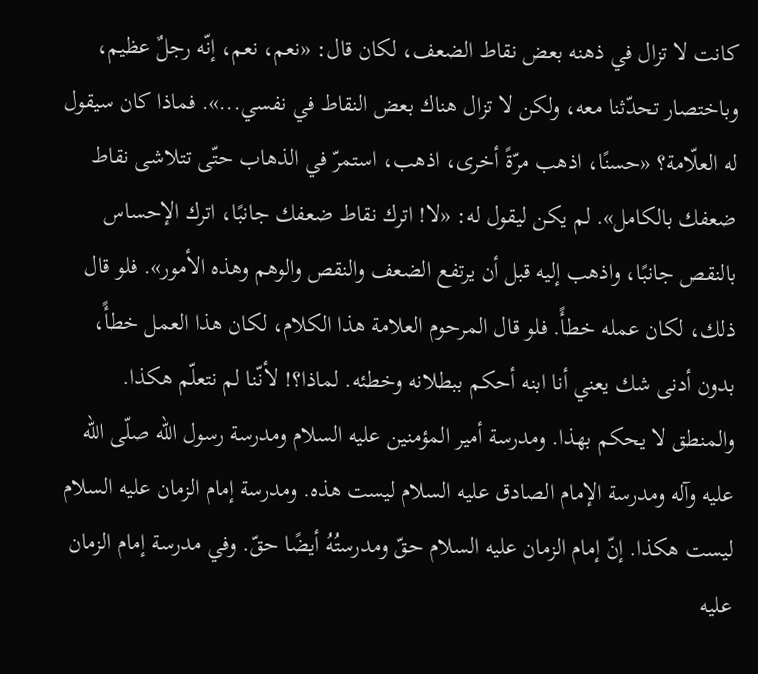كانت لا تزال في ذهنه بعض نقاط الضعف، لكان قال: «نعم، نعم، إنّه رجلٌ عظيم، وباختصار تحدّثنا معه، ولكن لا تزال هناك بعض النقاط في نفسي...». فماذا كان سيقول له العلّامة؟ «حسنًا، اذهب مرّةً أخرى، اذهب، استمرّ في الذهاب حتّى تتلاشى نقاط ضعفك بالكامل». لم يكن ليقول له: «لا! اترك نقاط ضعفك جانبًا، اترك الإحساس بالنقص جانبًا، واذهب إليه قبل أن يرتفع الضعف والنقص والوهم وهذه الأمور». فلو قال ذلك، لكان عمله خطأً. فلو قال المرحوم العلامة هذا الكلام، لكان هذا العمل خطأً، بدون أدنى شك يعني أنا ابنه أحكم ببطلانه وخطئه. لماذا؟! لأنّنا لم نتعلّم هكذا. والمنطق لا يحكم بهذا. ومدرسة أمير المؤمنين عليه السلام ومدرسة رسول الله صلّى الله عليه وآله ومدرسة الإمام الصادق عليه السلام ليست هذه. ومدرسة إمام الزمان عليه السلام ليست هكذا. إنّ إمام الزمان عليه السلام حقّ ومدرستُهُ أيضًا حقّ. وفي مدرسة إمام الزمان عليه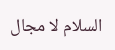السلام لا مجال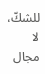للشكّ، لا مجال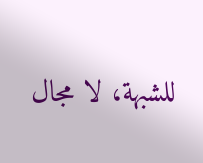للشبهة، لا مجال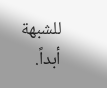للشبهة أبداً.